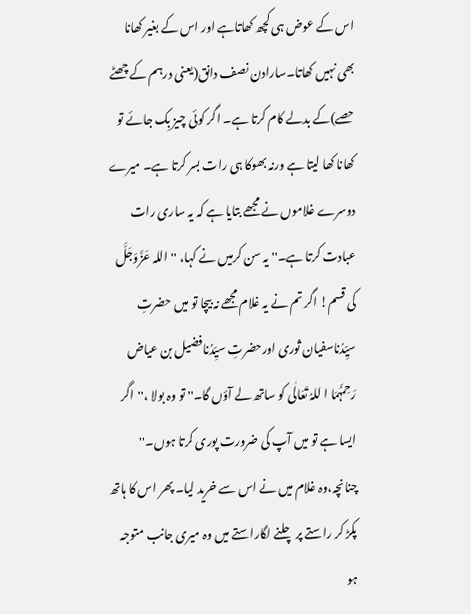اس کے عوض ہی کچھ کھاتاہے اور اس کے بغیر کھانا بھی نہیں کھاتا۔سارادن نصف دانق(یعنی درہم کے چھٹے حصے)کے بدلے کام کرتا ہے۔ اگر کوئی چيز بِک جائے تو کھانا کھا لیتا ہے ورنہ بھوکا ہی رات بسر کرتا ہے۔ میرے دوسرے غلاموں نے مجھے بتایا ہے کہ یہ ساری رات عبادت کرتا ہے۔'' یہ سن کرمیں نے کہا، ''اللہ عَزَّوَجَلَّ کی قسم! اگر تم نے یہ غلام مجھے نہ بیچا تو میں حضرتِ سیِّدُناسفیان ثوری اورحضرتِ سیِّدُنافضیل بن عیاض رَحِمَہُمَا ا للہُ تَعَالٰی کو ساتھ لے آؤں گا۔'' تو وہ بولا ،''اگر ایسا ہے تو میں آپ کی ضرورت پوری کرتا ہوں۔''
چنانچہ،وہ غلام میں نے اس سے خرید لیا۔ پھر اس کا ہاتھ پکڑ کر راستے پر چلنے لگاراستے میں وہ میری جانب متوجہ ہو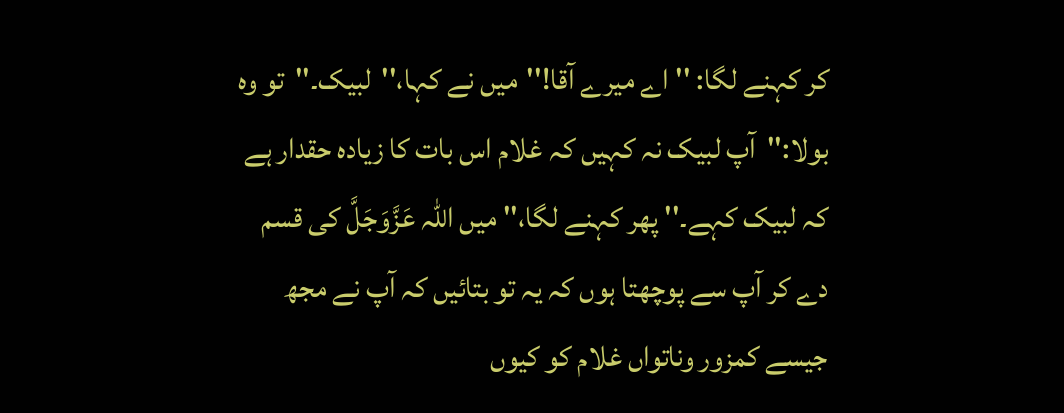کر کہنے لگا: '' اے میرے آقا!''میں نے کہا،''لبیک۔''تو وہ بولا:''آپ لبیک نہ کہیں کہ غلام اس بات کا زیادہ حقدار ہے کہ لبیک کہے۔'' پھر کہنے لگا،'' میں اللہ عَزَّوَجَلَّ کی قسم دے کر آپ سے پوچھتا ہوں کہ یہ تو بتائیں کہ آپ نے مجھ جیسے کمزور وناتواں غلام کو کیوں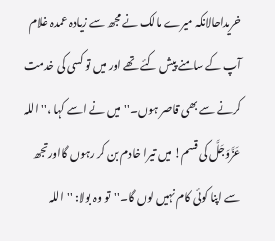خریداحالانکہ میرے مالک نے مجھ سے زیادہ عمدہ غلام آپ کے سامنے پیش کئے تھے اور میں تو کسی کی خدمت کرنے سے بھی قاصر ہوں۔''میں نے اسے کہا ،'' اللہ عَزَّوَجَلَّ کی قسم! میں تیرا خادم بن کر رہوں گااورتجھ سے اپنا کوئی کام نہیں لوں گا۔''تو وہ بولا: ''اللہ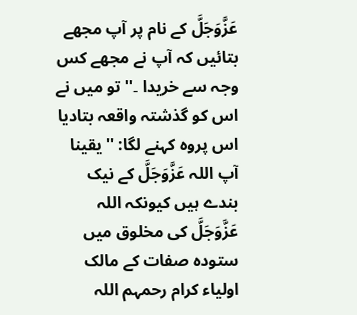عَزَّوَجَلَّ کے نام پر آپ مجھے بتائیں کہ آپ نے مجھے کس وجہ سے خریدا ۔'' تو میں نے اس کو گذشتہ واقعہ بتادیا اس پروہ کہنے لگا: '' یقینا آپ اللہ عَزَّوَجَلَّ کے نیک بندے ہیں کیونکہ اللہ عَزَّوَجَلَّ کی مخلوق میں ستودہ صفات کے مالک اولیاء کرام رحمہم اللہ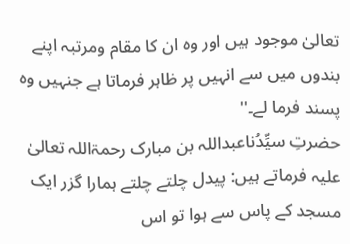تعالیٰ موجود ہیں اور وہ ان کا مقام ومرتبہ اپنے بندوں میں سے انہیں پر ظاہر فرماتا ہے جنہیں وہ پسند فرما لے۔''
حضرتِ سیِّدُناعبداللہ بن مبارک رحمۃاللہ تعالیٰ علیہ فرماتے ہیں: پیدل چلتے چلتے ہمارا گزر ایک مسجد کے پاس سے ہوا تو اس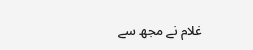غلام نے مجھ سے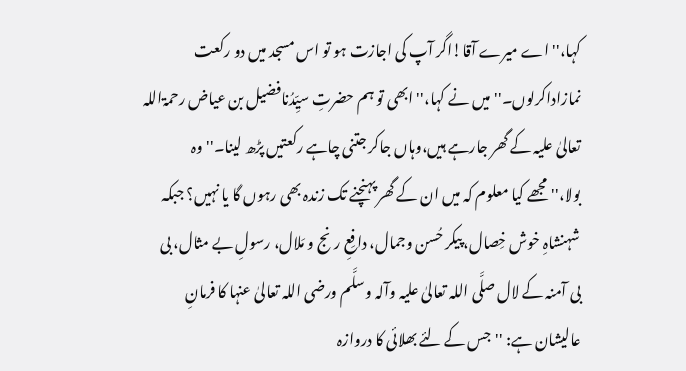کہا،'' اے میرے آقا!اگر آپ کی اجازت ہو تو اس مسجد میں دو رکعت نمازاداکرلوں۔''میں نے کہا،'' ابھی تو ہم حضرتِ سیِّدُنافضیل بن عیاض رحمۃاللہ تعالیٰ علیہ کے گھر جارہے ہیں،وہاں جاکر جتنی چاہے رکعتیں پڑھ لینا۔''وہ بولا،''مجھے کیا معلوم کہ میں ان کے گھر پہنچنے تک زندہ بھی رہوں گا یا نہیں؟ جبکہ شہنشاہِ خوش خِصال، پیکر حُسن وجمال، دافِعِ رنج و مَلال، رسولِ بے مثال، بی بی آمنہ کے لال صلَّی اللہ تعالیٰ علیہ وآلہ وسلَّم ورضی اللہ تعالیٰ عنہا کا فرمانِ عالیشان ہے: ''جس کے لئے بھلائی کا دروازہ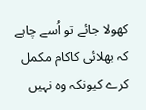کھولا جائے تو اُسے چاہے کہ بھلائی کاکام مکمل کرے کیونکہ وہ نہیں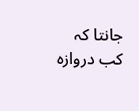جانتا کہ کب دروازہ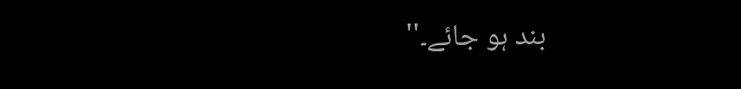بند ہو جائے۔''